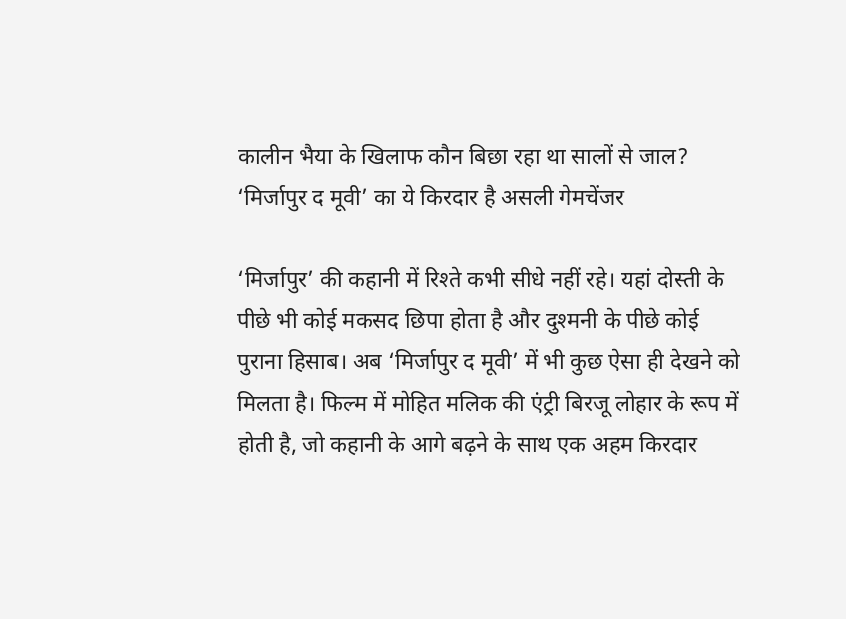कालीन भैया के खिलाफ कौन बिछा रहा था सालों से जाल? ‘मिर्जापुर द मूवी’ का ये किरदार है असली गेमचेंजर

‘मिर्जापुर’ की कहानी में रिश्ते कभी सीधे नहीं रहे। यहां दोस्ती के पीछे भी कोई मकसद छिपा होता है और दुश्मनी के पीछे कोई पुराना हिसाब। अब ‘मिर्जापुर द मूवी’ में भी कुछ ऐसा ही देखने को मिलता है। फिल्म में मोहित मलिक की एंट्री बिरजू लोहार के रूप में होती है, जो कहानी के आगे बढ़ने के साथ एक अहम किरदार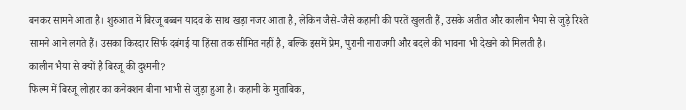बनकर सामने आता है। शुरुआत में बिरजू बब्बन यादव के साथ खड़ा नजर आता है, लेकिन जैसे-जैसे कहानी की परतें खुलती हैं, उसके अतीत और कालीन भैया से जुड़े रिश्ते सामने आने लगते हैं। उसका किरदार सिर्फ दबंगई या हिंसा तक सीमित नहीं है, बल्कि इसमें प्रेम, पुरानी नाराजगी और बदले की भावना भी देखने को मिलती है।
कालीन भैया से क्यों है बिरजू की दुश्मनी?
फिल्म में बिरजू लोहार का कनेक्शन बीना भाभी से जुड़ा हुआ है। कहानी के मुताबिक,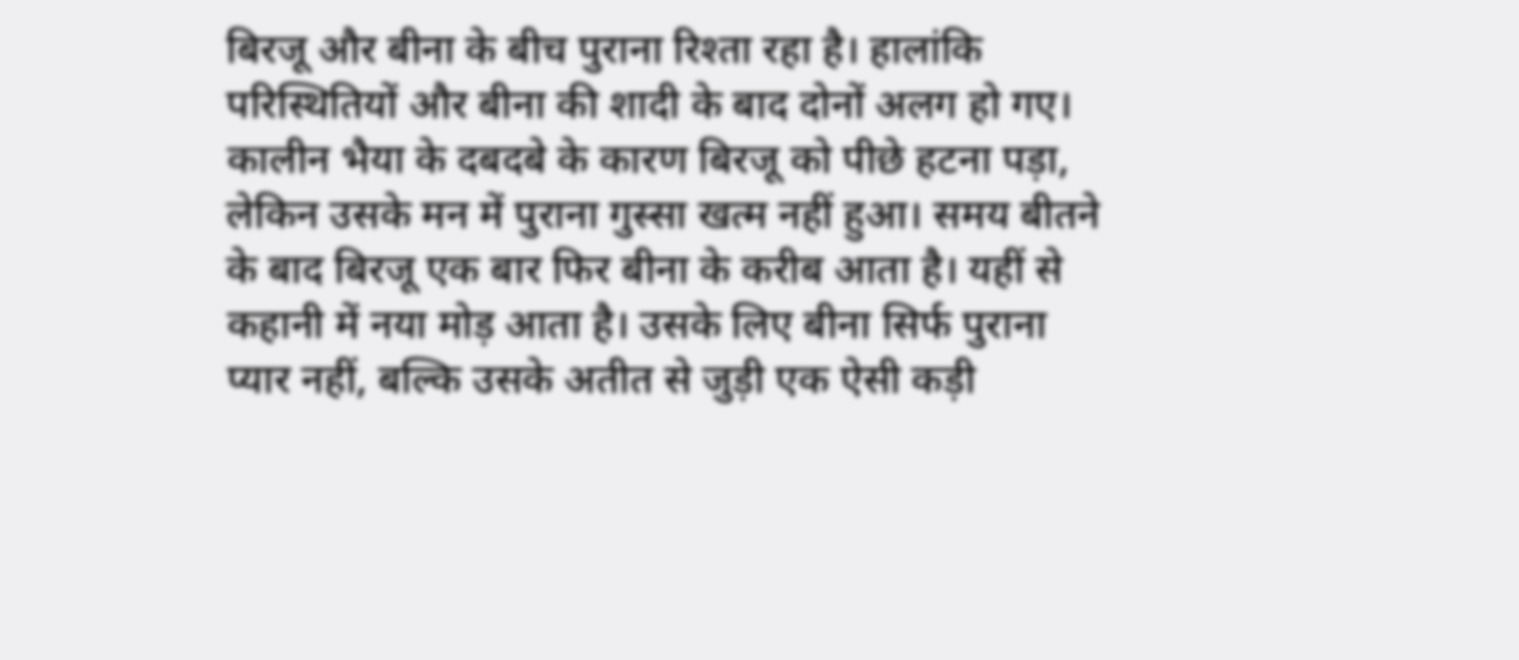बिरजू और बीना के बीच पुराना रिश्ता रहा है। हालांकि परिस्थितियों और बीना की शादी के बाद दोनों अलग हो गए। कालीन भैया के दबदबे के कारण बिरजू को पीछे हटना पड़ा, लेकिन उसके मन में पुराना गुस्सा खत्म नहीं हुआ। समय बीतने के बाद बिरजू एक बार फिर बीना के करीब आता है। यहीं से कहानी में नया मोड़ आता है। उसके लिए बीना सिर्फ पुराना प्यार नहीं, बल्कि उसके अतीत से जुड़ी एक ऐसी कड़ी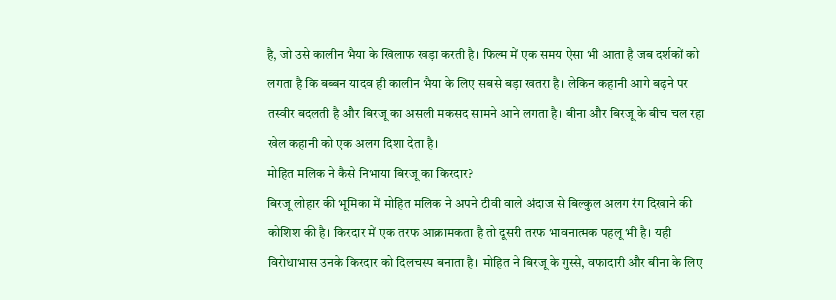है, जो उसे कालीन भैया के खिलाफ खड़ा करती है। फिल्म में एक समय ऐसा भी आता है जब दर्शकों को लगता है कि बब्बन यादव ही कालीन भैया के लिए सबसे बड़ा खतरा है। लेकिन कहानी आगे बढ़ने पर तस्वीर बदलती है और बिरजू का असली मकसद सामने आने लगता है। बीना और बिरजू के बीच चल रहा खेल कहानी को एक अलग दिशा देता है।
मोहित मलिक ने कैसे निभाया बिरजू का किरदार?
बिरजू लोहार की भूमिका में मोहित मलिक ने अपने टीवी वाले अंदाज से बिल्कुल अलग रंग दिखाने की कोशिश की है। किरदार में एक तरफ आक्रामकता है तो दूसरी तरफ भावनात्मक पहलू भी है। यही विरोधाभास उनके किरदार को दिलचस्प बनाता है। मोहित ने बिरजू के गुस्से, वफादारी और बीना के लिए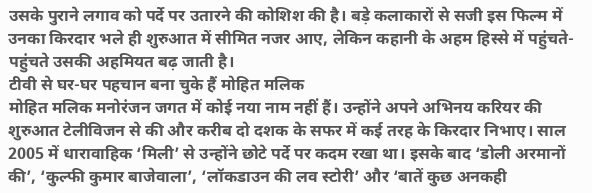उसके पुराने लगाव को पर्दे पर उतारने की कोशिश की है। बड़े कलाकारों से सजी इस फिल्म में उनका किरदार भले ही शुरुआत में सीमित नजर आए, लेकिन कहानी के अहम हिस्से में पहुंचते-पहुंचते उसकी अहमियत बढ़ जाती है।
टीवी से घर-घर पहचान बना चुके हैं मोहित मलिक
मोहित मलिक मनोरंजन जगत में कोई नया नाम नहीं हैं। उन्होंने अपने अभिनय करियर की शुरुआत टेलीविजन से की और करीब दो दशक के सफर में कई तरह के किरदार निभाए। साल 2005 में धारावाहिक ‘मिली’ से उन्होंने छोटे पर्दे पर कदम रखा था। इसके बाद ‘डोली अरमानों की’, ‘कुल्फी कुमार बाजेवाला’, ‘लॉकडाउन की लव स्टोरी’ और ‘बातें कुछ अनकही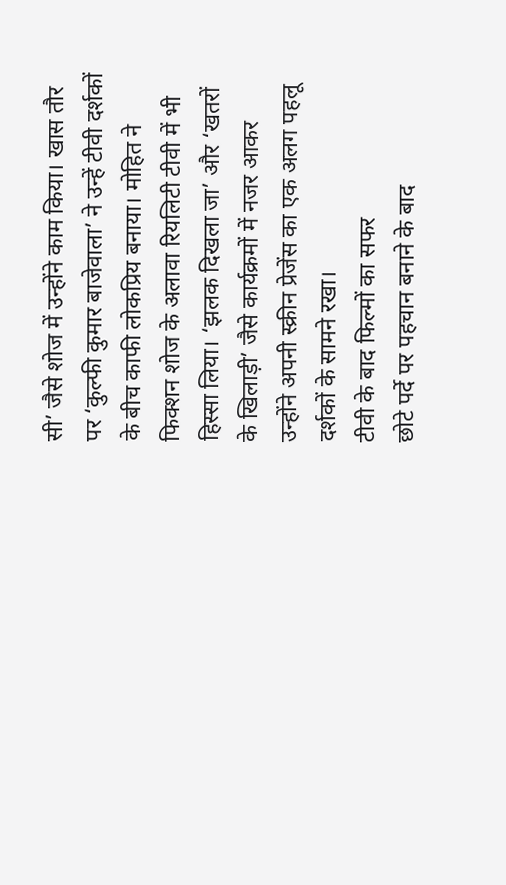सी’ जैसे शोज में उन्होंने काम किया। खास तौर पर ‘कुल्फी कुमार बाजेवाला’ ने उन्हें टीवी दर्शकों के बीच काफी लोकप्रिय बनाया। मोहित ने फिक्शन शोज के अलावा रियलिटी टीवी में भी हिस्सा लिया। ‘झलक दिखला जा’ और ‘खतरों के खिलाड़ी’ जैसे कार्यक्रमों में नजर आकर उन्होंने अपनी स्क्रीन प्रेजेंस का एक अलग पहलू दर्शकों के सामने रखा।
टीवी के बाद फिल्मों का सफर
छोटे पर्दे पर पहचान बनाने के बाद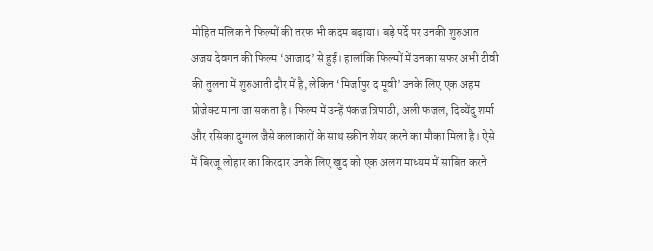मोहित मलिक ने फिल्मों की तरफ भी कदम बढ़ाया। बड़े पर्दे पर उनकी शुरुआत अजय देवगन की फिल्म ‘आजाद’ से हुई। हालांकि फिल्मों में उनका सफर अभी टीवी की तुलना में शुरुआती दौर में है, लेकिन ‘मिर्जापुर द मूवी’ उनके लिए एक अहम प्रोजेक्ट माना जा सकता है। फिल्म में उन्हें पंकज त्रिपाठी, अली फजल, दिव्येंदु शर्मा और रसिका दुग्गल जैसे कलाकारों के साथ स्क्रीन शेयर करने का मौका मिला है। ऐसे में बिरजू लोहार का किरदार उनके लिए खुद को एक अलग माध्यम में साबित करने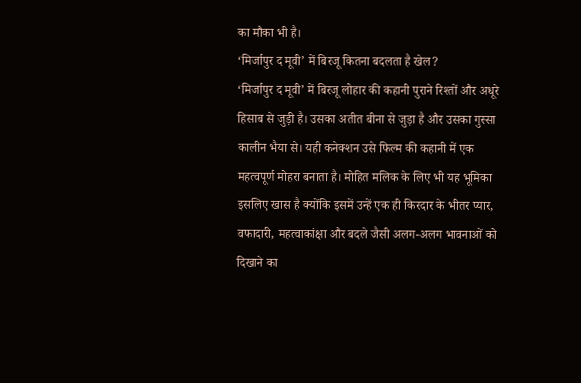का मौका भी है।
‘मिर्जापुर द मूवी’ में बिरजू कितना बदलता है खेल?
‘मिर्जापुर द मूवी’ में बिरजू लोहार की कहानी पुराने रिश्तों और अधूरे हिसाब से जुड़ी है। उसका अतीत बीना से जुड़ा है और उसका गुस्सा कालीन भैया से। यही कनेक्शन उसे फिल्म की कहानी में एक महत्वपूर्ण मोहरा बनाता है। मोहित मलिक के लिए भी यह भूमिका इसलिए खास है क्योंकि इसमें उन्हें एक ही किरदार के भीतर प्यार, वफादारी, महत्वाकांक्षा और बदले जैसी अलग-अलग भावनाओं को दिखाने का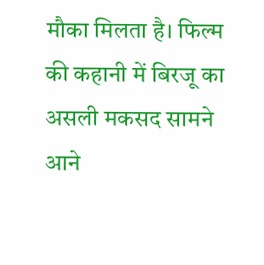मौका मिलता है। फिल्म की कहानी में बिरजू का असली मकसद सामने आने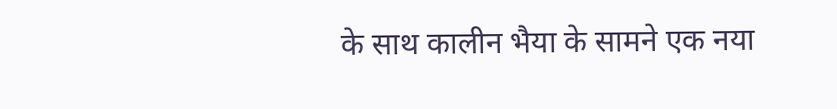के साथ कालीन भैया के सामने एक नया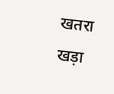खतरा खड़ा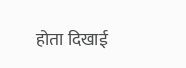होता दिखाई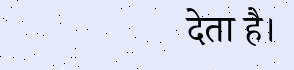देता है।